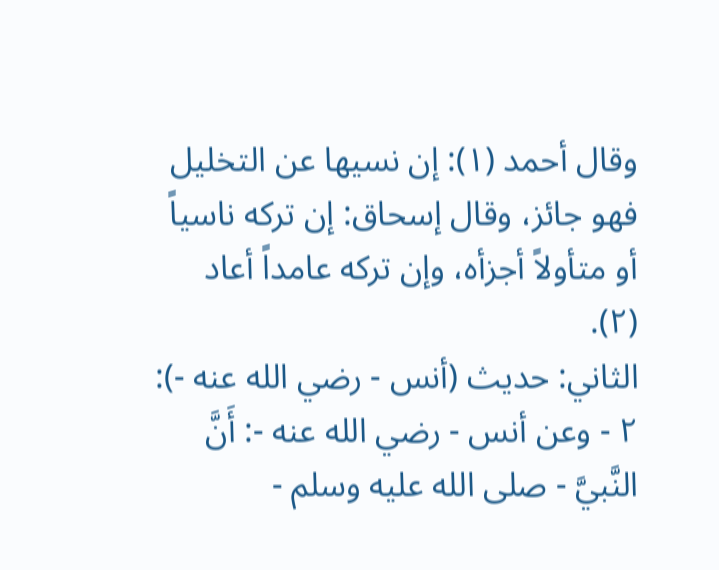وقال أحمد (١): إن نسيها عن التخليل فهو جائز، وقال إسحاق: إن تركه ناسياً أو متأولاً أجزأه، وإن تركه عامداً أعاد (٢).
الثاني: حديث (أنس - رضي الله عنه -):
٢ - وعن أنس - رضي الله عنه -: أَنَّ النَّبيَّ - صلى الله عليه وسلم -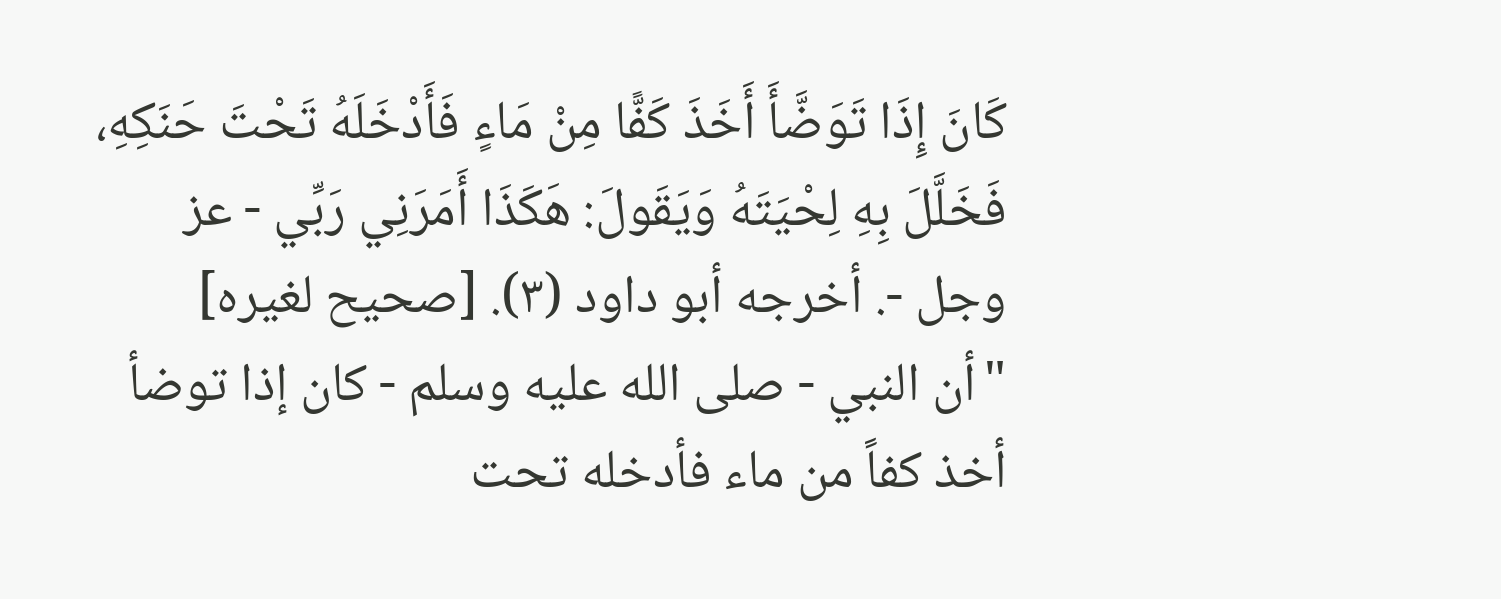كَانَ إِذَا تَوَضَّأَ أَخَذَ كَفًّا مِنْ مَاءٍ فَأَدْخَلَهُ تَحْتَ حَنَكِهِ، فَخَلَّلَ بِهِ لِحْيَتَهُ وَيَقَولَ: هَكَذَا أَمَرَنِي رَبِّي - عز وجل -. أخرجه أبو داود (٣). [صحيح لغيره]
"أن النبي - صلى الله عليه وسلم - كان إذا توضأ أخذ كفاً من ماء فأدخله تحت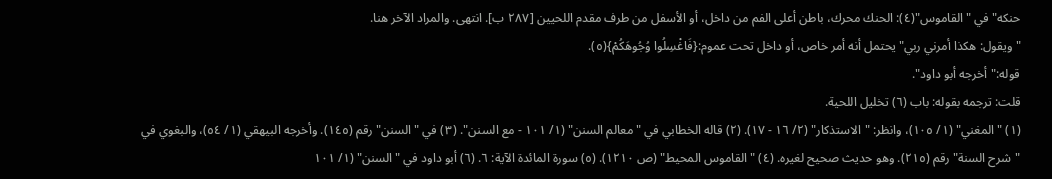حنكه" في "القاموس"(٤): الحنك محرك، باطن أعلى الفم من داخل، أو الأسفل من طرف مقدم اللحيين [٢٨٧ ب]. انتهى. والمراد الآخر هنا.
"ويقول: هكذا أمرني ربي" يحتمل أنه أمر خاص، أو داخل تحت عموم:{فَاغْسِلُوا وُجُوهَكُمْ}(٥).
قوله:"أخرجه أبو داود".
قلت: ترجمه بقوله: باب (٦) تخليل اللحية.
(١) "المغني" (١/ ١٠٥)، وانظر: "الاستذكار" (٢/ ١٦ - ١٧). (٢) قاله الخطابي في "معالم السنن" (١/ ١٠١ - مع السنن". (٣) في "السنن" رقم (١٤٥). وأخرجه البيهقي (١/ ٥٤)، والبغوي في "شرح السنة" رقم (٢١٥). وهو حديث صحيح لغيره. (٤) "القاموس المحيط" (ص ١٢١٠). (٥) سورة المائدة الآية: ٦. (٦) أبو داود في "السنن" (١/ ١٠١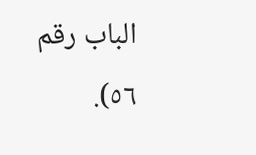الباب رقم ٥٦).